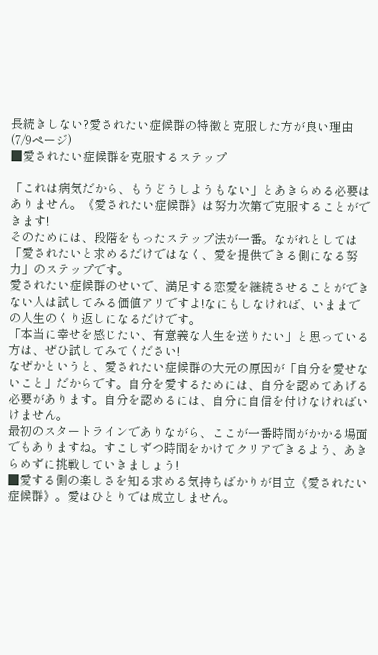長続きしない?愛されたい症候群の特徴と克服した方が良い理由 (7/9ページ)
■愛されたい症候群を克服するステップ

「これは病気だから、もうどうしようもない」とあきらめる必要はありません。《愛されたい症候群》は努力次第で克服することができます!
そのためには、段階をもったステップ法が一番。ながれとしては「愛されたいと求めるだけではなく、愛を提供できる側になる努力」のステップです。
愛されたい症候群のせいで、満足する恋愛を継続させることができない人は試してみる価値アリですよ!なにもしなければ、いままでの人生のくり返しになるだけです。
「本当に幸せを感じたい、有意義な人生を送りたい」と思っている方は、ぜひ試してみてください!
なぜかというと、愛されたい症候群の大元の原因が「自分を愛せないこと」だからです。自分を愛するためには、自分を認めてあげる必要があります。自分を認めるには、自分に自信を付けなければいけません。
最初のスタートラインでありながら、ここが一番時間がかかる場面でもありますね。すこしずつ時間をかけてクリアできるよう、あきらめずに挑戦していきましょう!
■愛する側の楽しさを知る求める気持ちばかりが目立《愛されたい症候群》。愛はひとりでは成立しません。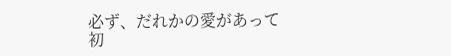必ず、だれかの愛があって初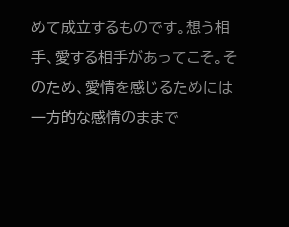めて成立するものです。想う相手、愛する相手があってこそ。そのため、愛情を感じるためには一方的な感情のままで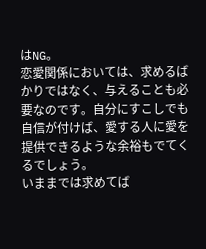はNG。
恋愛関係においては、求めるばかりではなく、与えることも必要なのです。自分にすこしでも自信が付けば、愛する人に愛を提供できるような余裕もでてくるでしょう。
いままでは求めてば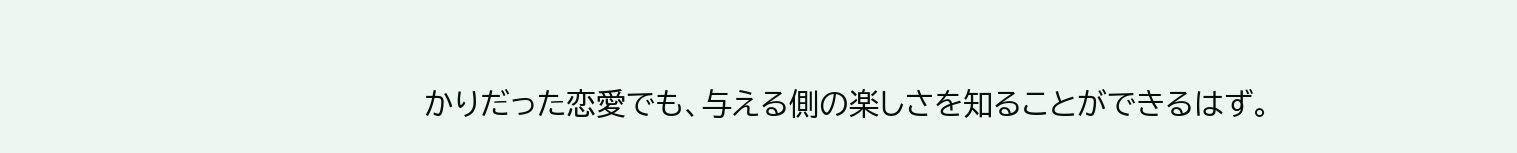かりだった恋愛でも、与える側の楽しさを知ることができるはず。